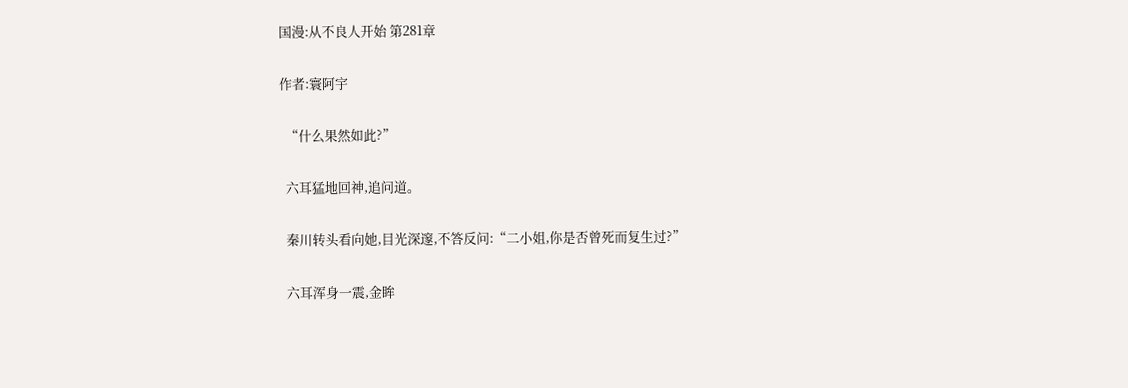国漫:从不良人开始 第281章

作者:寰阿宇

  “什么果然如此?”

  六耳猛地回神,追问道。

  秦川转头看向她,目光深邃,不答反问:“二小姐,你是否曾死而复生过?”

  六耳浑身一震,金眸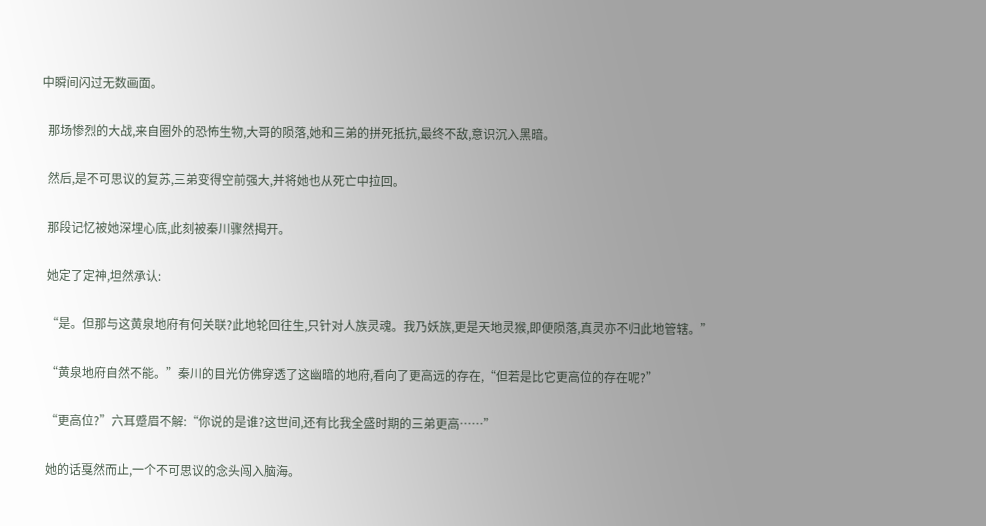中瞬间闪过无数画面。

  那场惨烈的大战,来自圈外的恐怖生物,大哥的陨落,她和三弟的拼死抵抗,最终不敌,意识沉入黑暗。

  然后,是不可思议的复苏,三弟变得空前强大,并将她也从死亡中拉回。

  那段记忆被她深埋心底,此刻被秦川骤然揭开。

  她定了定神,坦然承认:

  “是。但那与这黄泉地府有何关联?此地轮回往生,只针对人族灵魂。我乃妖族,更是天地灵猴,即便陨落,真灵亦不归此地管辖。”

  “黄泉地府自然不能。”秦川的目光仿佛穿透了这幽暗的地府,看向了更高远的存在,“但若是比它更高位的存在呢?”

  “更高位?”六耳蹙眉不解:“你说的是谁?这世间,还有比我全盛时期的三弟更高……”

  她的话戛然而止,一个不可思议的念头闯入脑海。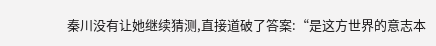秦川没有让她继续猜测,直接道破了答案:“是这方世界的意志本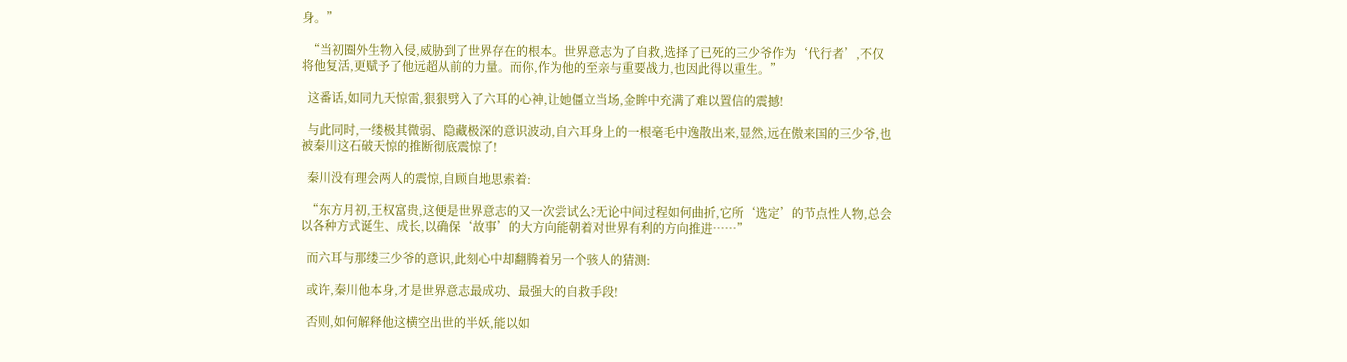身。”

  “当初圈外生物入侵,威胁到了世界存在的根本。世界意志为了自救,选择了已死的三少爷作为‘代行者’,不仅将他复活,更赋予了他远超从前的力量。而你,作为他的至亲与重要战力,也因此得以重生。”

  这番话,如同九天惊雷,狠狠劈入了六耳的心神,让她僵立当场,金眸中充满了难以置信的震撼!

  与此同时,一缕极其微弱、隐藏极深的意识波动,自六耳身上的一根毫毛中逸散出来,显然,远在傲来国的三少爷,也被秦川这石破天惊的推断彻底震惊了!

  秦川没有理会两人的震惊,自顾自地思索着:

  “东方月初,王权富贵,这便是世界意志的又一次尝试么?无论中间过程如何曲折,它所‘选定’的节点性人物,总会以各种方式诞生、成长,以确保‘故事’的大方向能朝着对世界有利的方向推进……”

  而六耳与那缕三少爷的意识,此刻心中却翻腾着另一个骇人的猜测:

  或许,秦川他本身,才是世界意志最成功、最强大的自救手段!

  否则,如何解释他这横空出世的半妖,能以如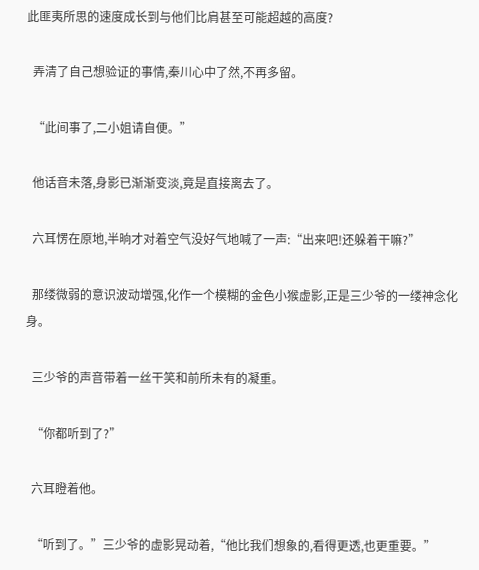此匪夷所思的速度成长到与他们比肩甚至可能超越的高度?

  弄清了自己想验证的事情,秦川心中了然,不再多留。

  “此间事了,二小姐请自便。”

  他话音未落,身影已渐渐变淡,竟是直接离去了。

  六耳愣在原地,半晌才对着空气没好气地喊了一声:“出来吧!还躲着干嘛?”

  那缕微弱的意识波动增强,化作一个模糊的金色小猴虚影,正是三少爷的一缕神念化身。

  三少爷的声音带着一丝干笑和前所未有的凝重。

  “你都听到了?”

  六耳瞪着他。

  “听到了。”三少爷的虚影晃动着,“他比我们想象的,看得更透,也更重要。”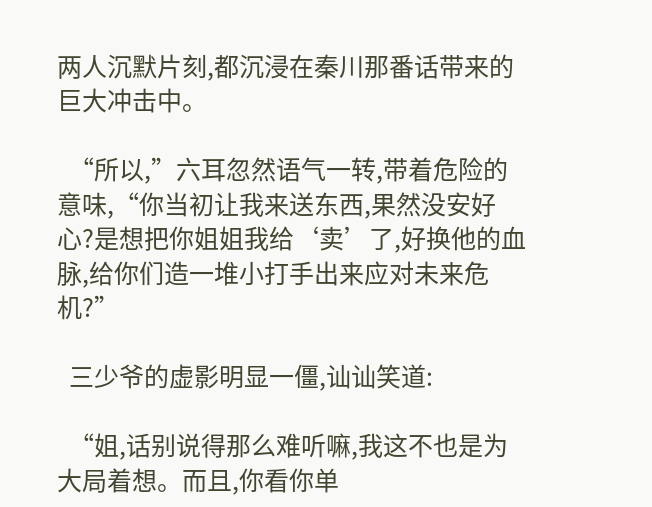两人沉默片刻,都沉浸在秦川那番话带来的巨大冲击中。

  “所以,”六耳忽然语气一转,带着危险的意味,“你当初让我来送东西,果然没安好心?是想把你姐姐我给‘卖’了,好换他的血脉,给你们造一堆小打手出来应对未来危机?”

  三少爷的虚影明显一僵,讪讪笑道:

  “姐,话别说得那么难听嘛,我这不也是为大局着想。而且,你看你单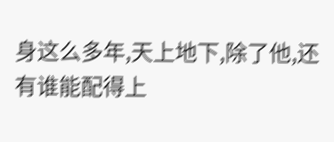身这么多年,天上地下,除了他,还有谁能配得上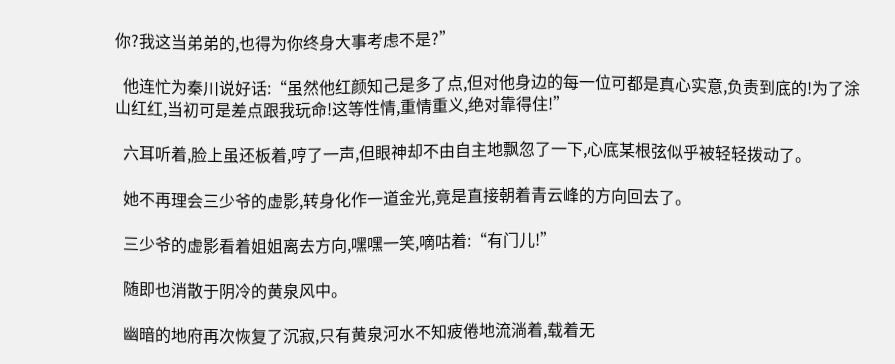你?我这当弟弟的,也得为你终身大事考虑不是?”

  他连忙为秦川说好话:“虽然他红颜知己是多了点,但对他身边的每一位可都是真心实意,负责到底的!为了涂山红红,当初可是差点跟我玩命!这等性情,重情重义,绝对靠得住!”

  六耳听着,脸上虽还板着,哼了一声,但眼神却不由自主地飘忽了一下,心底某根弦似乎被轻轻拨动了。

  她不再理会三少爷的虚影,转身化作一道金光,竟是直接朝着青云峰的方向回去了。

  三少爷的虚影看着姐姐离去方向,嘿嘿一笑,嘀咕着:“有门儿!”

  随即也消散于阴冷的黄泉风中。

  幽暗的地府再次恢复了沉寂,只有黄泉河水不知疲倦地流淌着,载着无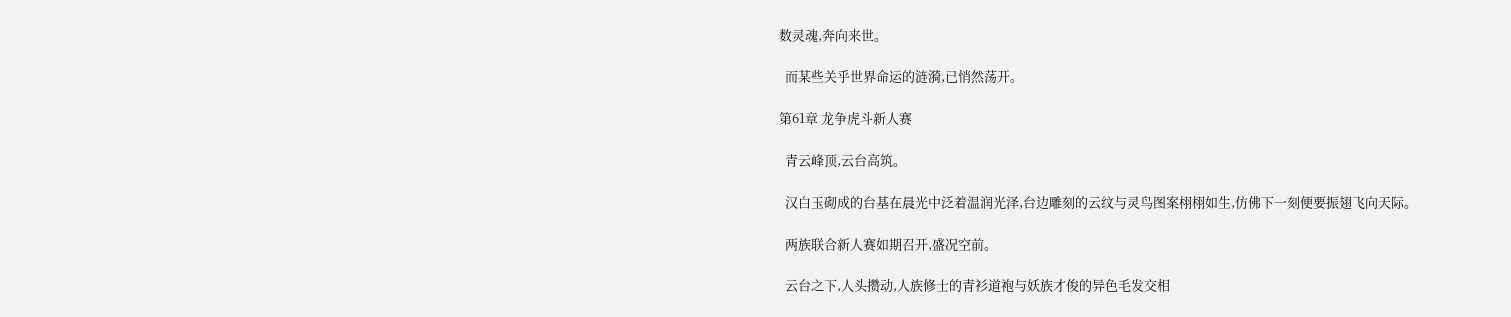数灵魂,奔向来世。

  而某些关乎世界命运的涟漪,已悄然荡开。

第61章 龙争虎斗新人赛

  青云峰顶,云台高筑。

  汉白玉砌成的台基在晨光中泛着温润光泽,台边雕刻的云纹与灵鸟图案栩栩如生,仿佛下一刻便要振翅飞向天际。

  两族联合新人赛如期召开,盛况空前。

  云台之下,人头攒动,人族修士的青衫道袍与妖族才俊的异色毛发交相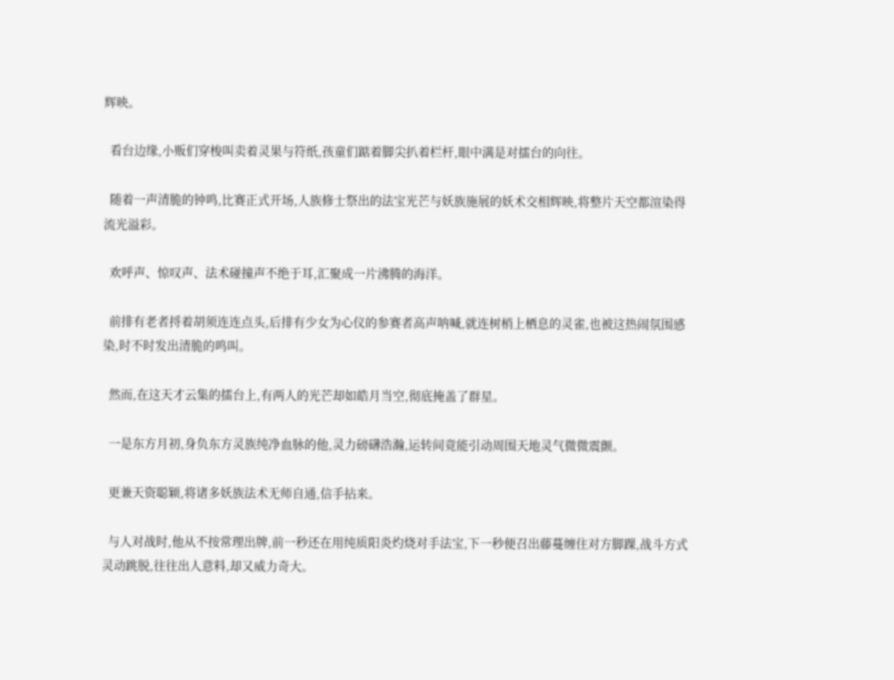辉映。

  看台边缘,小贩们穿梭叫卖着灵果与符纸,孩童们踮着脚尖扒着栏杆,眼中满是对擂台的向往。

  随着一声清脆的钟鸣,比赛正式开场,人族修士祭出的法宝光芒与妖族施展的妖术交相辉映,将整片天空都渲染得流光溢彩。

  欢呼声、惊叹声、法术碰撞声不绝于耳,汇聚成一片沸腾的海洋。

  前排有老者捋着胡须连连点头,后排有少女为心仪的参赛者高声呐喊,就连树梢上栖息的灵雀,也被这热闹氛围感染,时不时发出清脆的鸣叫。

  然而,在这天才云集的擂台上,有两人的光芒却如皓月当空,彻底掩盖了群星。

  一是东方月初,身负东方灵族纯净血脉的他,灵力磅礴浩瀚,运转间竟能引动周围天地灵气微微震颤。

  更兼天资聪颖,将诸多妖族法术无师自通,信手拈来。

  与人对战时,他从不按常理出牌,前一秒还在用纯质阳炎灼烧对手法宝,下一秒便召出藤蔓缠住对方脚踝,战斗方式灵动跳脱,往往出人意料,却又威力奇大。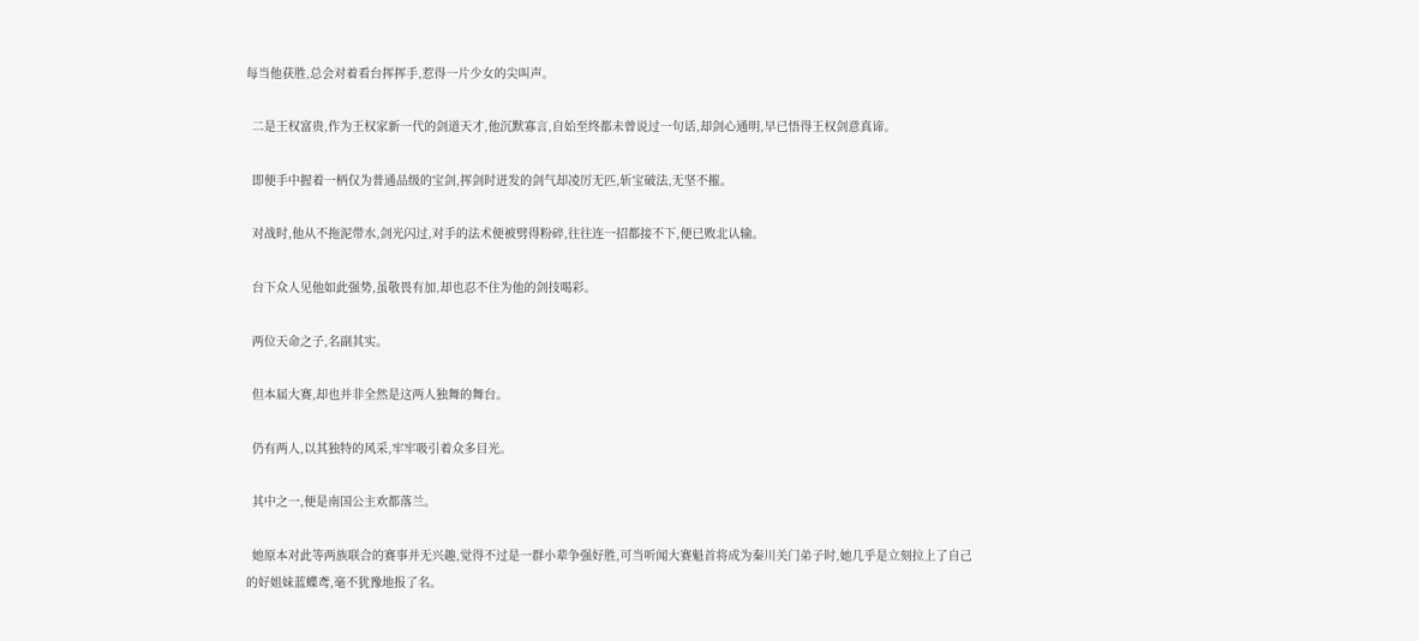每当他获胜,总会对着看台挥挥手,惹得一片少女的尖叫声。

  二是王权富贵,作为王权家新一代的剑道天才,他沉默寡言,自始至终都未曾说过一句话,却剑心通明,早已悟得王权剑意真谛。

  即便手中握着一柄仅为普通品级的宝剑,挥剑时迸发的剑气却凌厉无匹,斩宝破法,无坚不摧。

  对战时,他从不拖泥带水,剑光闪过,对手的法术便被劈得粉碎,往往连一招都接不下,便已败北认输。

  台下众人见他如此强势,虽敬畏有加,却也忍不住为他的剑技喝彩。

  两位天命之子,名副其实。

  但本届大赛,却也并非全然是这两人独舞的舞台。

  仍有两人,以其独特的风采,牢牢吸引着众多目光。

  其中之一,便是南国公主欢都落兰。

  她原本对此等两族联合的赛事并无兴趣,觉得不过是一群小辈争强好胜,可当听闻大赛魁首将成为秦川关门弟子时,她几乎是立刻拉上了自己的好姐妹蓝蝶鸢,毫不犹豫地报了名。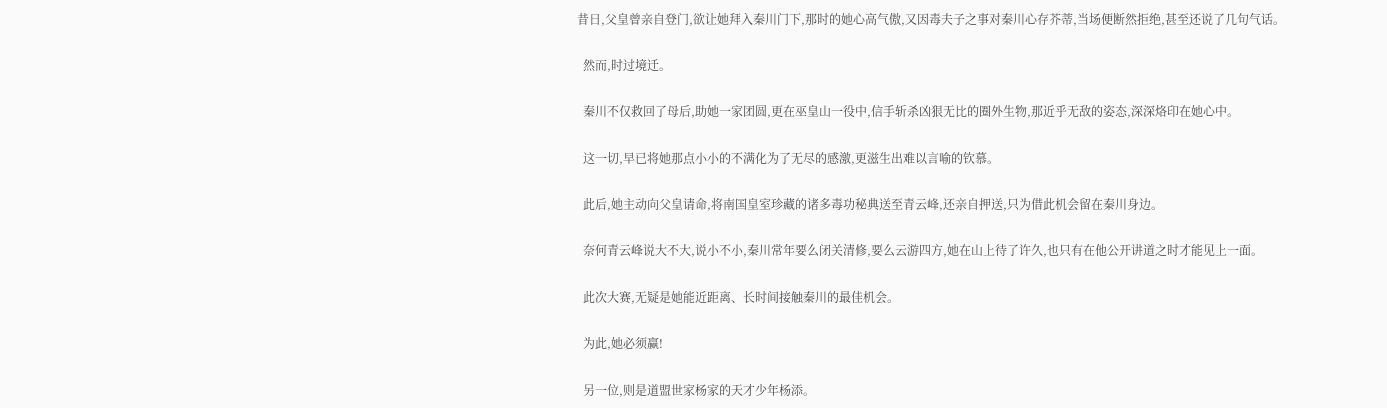昔日,父皇曾亲自登门,欲让她拜入秦川门下,那时的她心高气傲,又因毒夫子之事对秦川心存芥蒂,当场便断然拒绝,甚至还说了几句气话。

  然而,时过境迁。

  秦川不仅救回了母后,助她一家团圆,更在巫皇山一役中,信手斩杀凶狠无比的圈外生物,那近乎无敌的姿态,深深烙印在她心中。

  这一切,早已将她那点小小的不满化为了无尽的感激,更滋生出难以言喻的钦慕。

  此后,她主动向父皇请命,将南国皇室珍藏的诸多毒功秘典送至青云峰,还亲自押送,只为借此机会留在秦川身边。

  奈何青云峰说大不大,说小不小,秦川常年要么闭关清修,要么云游四方,她在山上待了许久,也只有在他公开讲道之时才能见上一面。

  此次大赛,无疑是她能近距离、长时间接触秦川的最佳机会。

  为此,她必须赢!

  另一位,则是道盟世家杨家的天才少年杨添。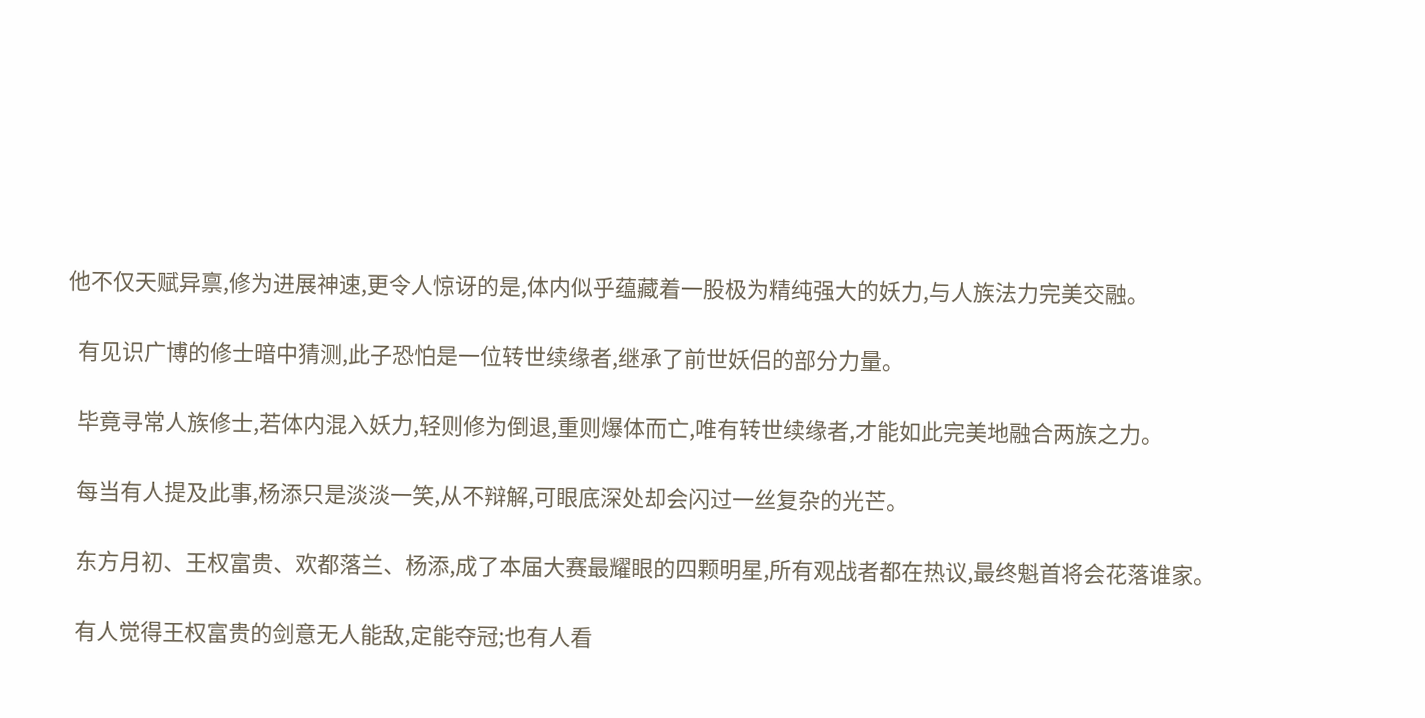他不仅天赋异禀,修为进展神速,更令人惊讶的是,体内似乎蕴藏着一股极为精纯强大的妖力,与人族法力完美交融。

  有见识广博的修士暗中猜测,此子恐怕是一位转世续缘者,继承了前世妖侣的部分力量。

  毕竟寻常人族修士,若体内混入妖力,轻则修为倒退,重则爆体而亡,唯有转世续缘者,才能如此完美地融合两族之力。

  每当有人提及此事,杨添只是淡淡一笑,从不辩解,可眼底深处却会闪过一丝复杂的光芒。

  东方月初、王权富贵、欢都落兰、杨添,成了本届大赛最耀眼的四颗明星,所有观战者都在热议,最终魁首将会花落谁家。

  有人觉得王权富贵的剑意无人能敌,定能夺冠;也有人看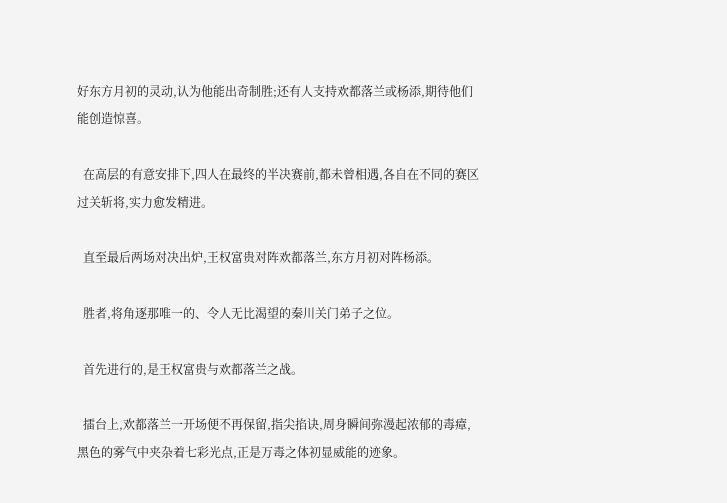好东方月初的灵动,认为他能出奇制胜;还有人支持欢都落兰或杨添,期待他们能创造惊喜。

  在高层的有意安排下,四人在最终的半决赛前,都未曾相遇,各自在不同的赛区过关斩将,实力愈发精进。

  直至最后两场对决出炉,王权富贵对阵欢都落兰,东方月初对阵杨添。

  胜者,将角逐那唯一的、令人无比渴望的秦川关门弟子之位。

  首先进行的,是王权富贵与欢都落兰之战。

  擂台上,欢都落兰一开场便不再保留,指尖掐诀,周身瞬间弥漫起浓郁的毒瘴,黑色的雾气中夹杂着七彩光点,正是万毒之体初显威能的迹象。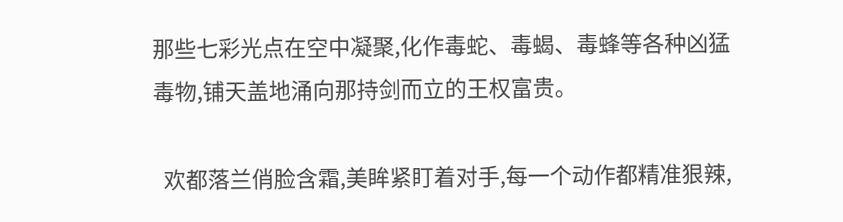那些七彩光点在空中凝聚,化作毒蛇、毒蝎、毒蜂等各种凶猛毒物,铺天盖地涌向那持剑而立的王权富贵。

  欢都落兰俏脸含霜,美眸紧盯着对手,每一个动作都精准狠辣,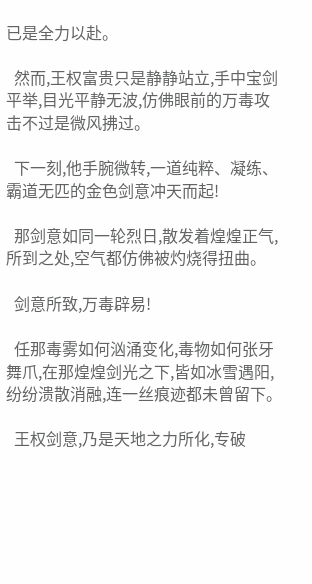已是全力以赴。

  然而,王权富贵只是静静站立,手中宝剑平举,目光平静无波,仿佛眼前的万毒攻击不过是微风拂过。

  下一刻,他手腕微转,一道纯粹、凝练、霸道无匹的金色剑意冲天而起!

  那剑意如同一轮烈日,散发着煌煌正气,所到之处,空气都仿佛被灼烧得扭曲。

  剑意所致,万毒辟易!

  任那毒雾如何汹涌变化,毒物如何张牙舞爪,在那煌煌剑光之下,皆如冰雪遇阳,纷纷溃散消融,连一丝痕迹都未曾留下。

  王权剑意,乃是天地之力所化,专破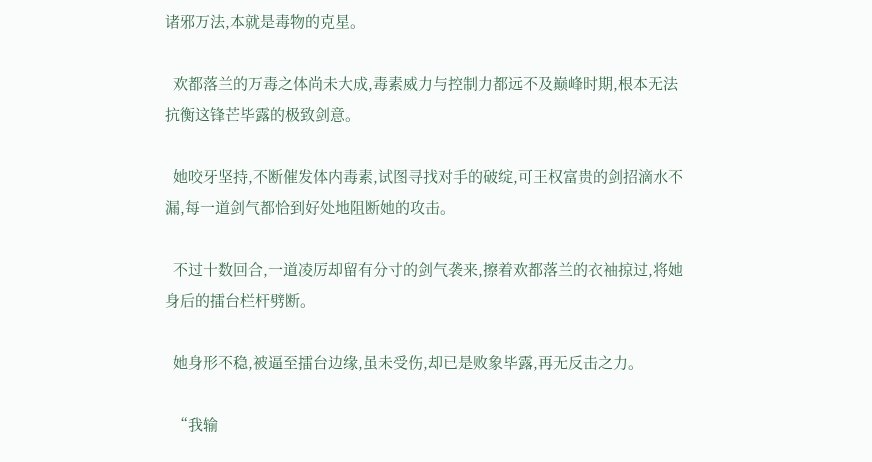诸邪万法,本就是毒物的克星。

  欢都落兰的万毒之体尚未大成,毒素威力与控制力都远不及巅峰时期,根本无法抗衡这锋芒毕露的极致剑意。

  她咬牙坚持,不断催发体内毒素,试图寻找对手的破绽,可王权富贵的剑招滴水不漏,每一道剑气都恰到好处地阻断她的攻击。

  不过十数回合,一道凌厉却留有分寸的剑气袭来,擦着欢都落兰的衣袖掠过,将她身后的擂台栏杆劈断。

  她身形不稳,被逼至擂台边缘,虽未受伤,却已是败象毕露,再无反击之力。

  “我输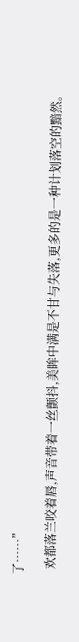了……”

  欢都落兰咬着唇,声音带着一丝颤抖,美眸中满是不甘与失落,更多的是一种计划落空的黯然。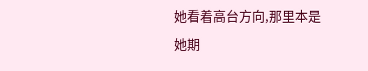她看着高台方向,那里本是她期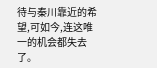待与秦川靠近的希望,可如今,连这唯一的机会都失去了。